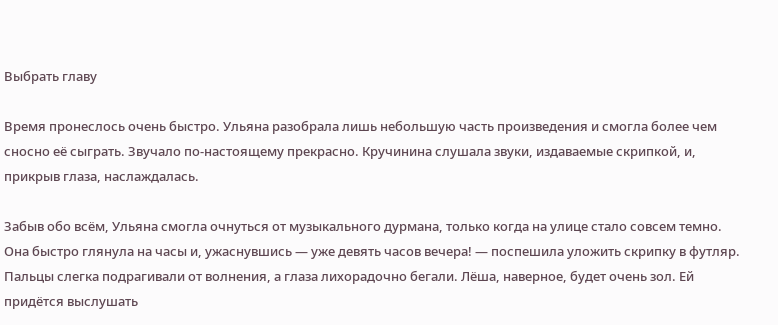Выбрать главу

Время пронеслось очень быстро. Ульяна разобрала лишь небольшую часть произведения и смогла более чем сносно её сыграть. Звучало по-настоящему прекрасно. Кручинина слушала звуки, издаваемые скрипкой, и, прикрыв глаза, наслаждалась.

Забыв обо всём, Ульяна смогла очнуться от музыкального дурмана, только когда на улице стало совсем темно. Она быстро глянула на часы и, ужаснувшись — уже девять часов вечера! — поспешила уложить скрипку в футляр. Пальцы слегка подрагивали от волнения, а глаза лихорадочно бегали. Лёша, наверное, будет очень зол. Ей придётся выслушать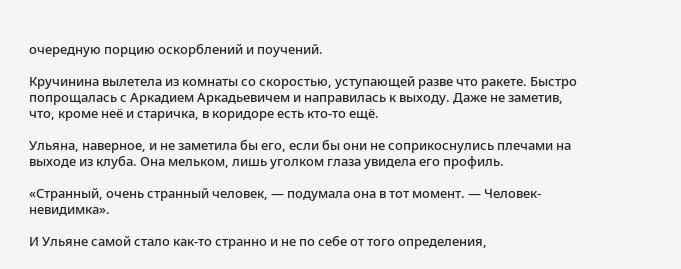очередную порцию оскорблений и поучений.

Кручинина вылетела из комнаты со скоростью, уступающей разве что ракете. Быстро попрощалась с Аркадием Аркадьевичем и направилась к выходу. Даже не заметив, что, кроме неё и старичка, в коридоре есть кто-то ещё.

Ульяна, наверное, и не заметила бы его, если бы они не соприкоснулись плечами на выходе из клуба. Она мельком, лишь уголком глаза увидела его профиль.

«Странный, очень странный человек, — подумала она в тот момент. — Человек-невидимка».

И Ульяне самой стало как-то странно и не по себе от того определения,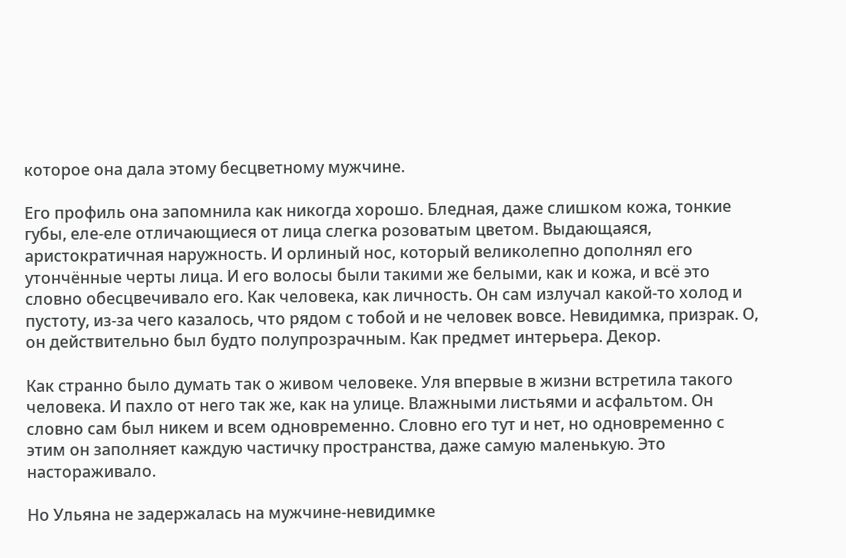которое она дала этому бесцветному мужчине.

Его профиль она запомнила как никогда хорошо. Бледная, даже слишком кожа, тонкие губы, еле-еле отличающиеся от лица слегка розоватым цветом. Выдающаяся, аристократичная наружность. И орлиный нос, который великолепно дополнял его утончённые черты лица. И его волосы были такими же белыми, как и кожа, и всё это словно обесцвечивало его. Как человека, как личность. Он сам излучал какой-то холод и пустоту, из-за чего казалось, что рядом с тобой и не человек вовсе. Невидимка, призрак. О, он действительно был будто полупрозрачным. Как предмет интерьера. Декор.

Как странно было думать так о живом человеке. Уля впервые в жизни встретила такого человека. И пахло от него так же, как на улице. Влажными листьями и асфальтом. Он словно сам был никем и всем одновременно. Словно его тут и нет, но одновременно с этим он заполняет каждую частичку пространства, даже самую маленькую. Это настораживало.

Но Ульяна не задержалась на мужчине-невидимке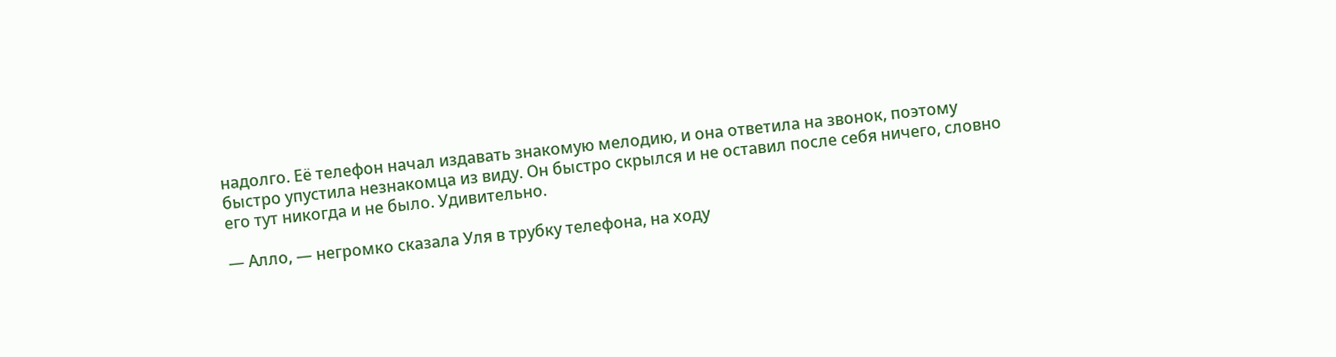надолго. Её телефон начал издавать знакомую мелодию, и она ответила на звонок, поэтому быстро упустила незнакомца из виду. Он быстро скрылся и не оставил после себя ничего, словно его тут никогда и не было. Удивительно.

— Алло, — негромко сказала Уля в трубку телефона, на ходу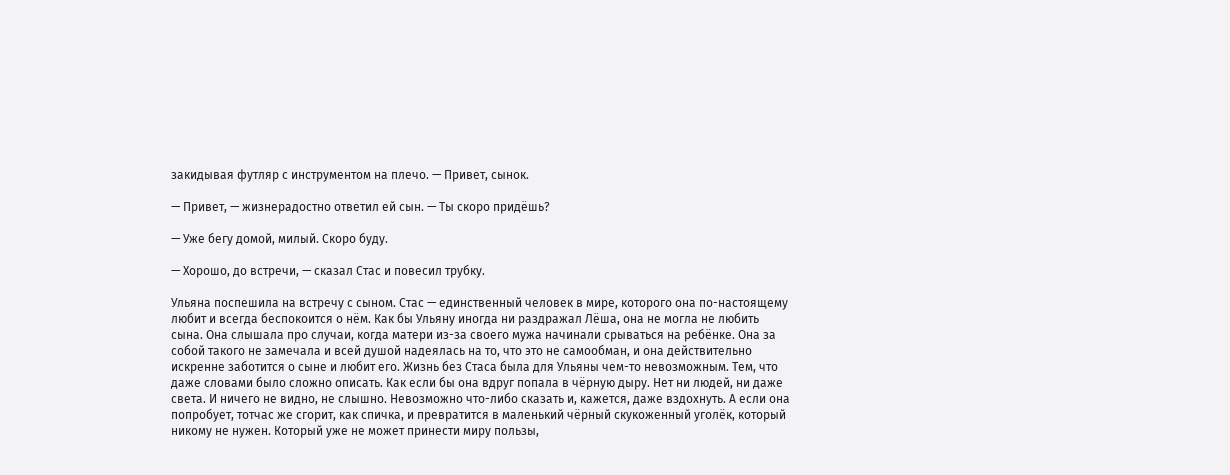закидывая футляр с инструментом на плечо. — Привет, сынок.

— Привет, — жизнерадостно ответил ей сын. — Ты скоро придёшь?

— Уже бегу домой, милый. Скоро буду.

— Хорошо, до встречи, — сказал Стас и повесил трубку.

Ульяна поспешила на встречу с сыном. Стас — единственный человек в мире, которого она по-настоящему любит и всегда беспокоится о нём. Как бы Ульяну иногда ни раздражал Лёша, она не могла не любить сына. Она слышала про случаи, когда матери из-за своего мужа начинали срываться на ребёнке. Она за собой такого не замечала и всей душой надеялась на то, что это не самообман, и она действительно искренне заботится о сыне и любит его. Жизнь без Стаса была для Ульяны чем-то невозможным. Тем, что даже словами было сложно описать. Как если бы она вдруг попала в чёрную дыру. Нет ни людей, ни даже света. И ничего не видно, не слышно. Невозможно что-либо сказать и, кажется, даже вздохнуть. А если она попробует, тотчас же сгорит, как спичка, и превратится в маленький чёрный скукоженный уголёк, который никому не нужен. Который уже не может принести миру пользы,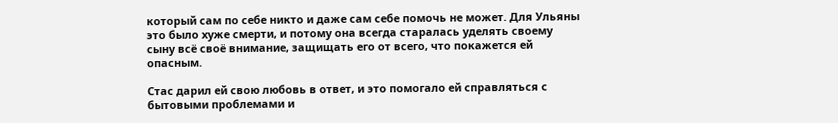который сам по себе никто и даже сам себе помочь не может. Для Ульяны это было хуже смерти, и потому она всегда старалась уделять своему сыну всё своё внимание, защищать его от всего, что покажется ей опасным.

Стас дарил ей свою любовь в ответ, и это помогало ей справляться с бытовыми проблемами и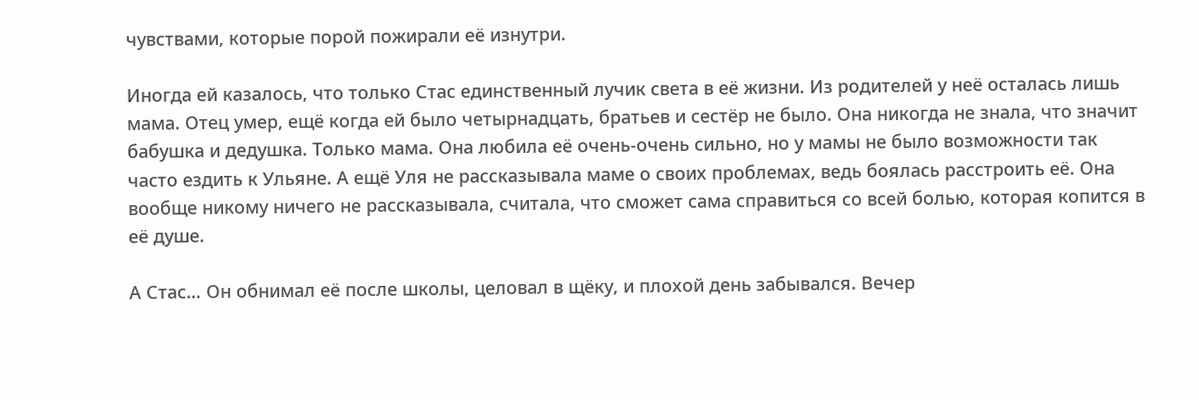чувствами, которые порой пожирали её изнутри.

Иногда ей казалось, что только Стас единственный лучик света в её жизни. Из родителей у неё осталась лишь мама. Отец умер, ещё когда ей было четырнадцать, братьев и сестёр не было. Она никогда не знала, что значит бабушка и дедушка. Только мама. Она любила её очень-очень сильно, но у мамы не было возможности так часто ездить к Ульяне. А ещё Уля не рассказывала маме о своих проблемах, ведь боялась расстроить её. Она вообще никому ничего не рассказывала, считала, что сможет сама справиться со всей болью, которая копится в её душе.

А Стас… Он обнимал её после школы, целовал в щёку, и плохой день забывался. Вечер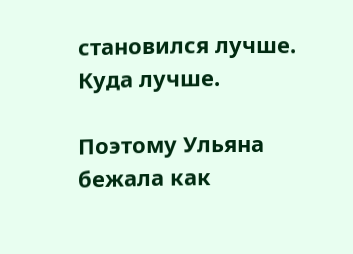становился лучше. Куда лучше.

Поэтому Ульяна бежала как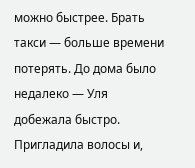можно быстрее. Брать такси — больше времени потерять. До дома было недалеко — Уля добежала быстро. Пригладила волосы и,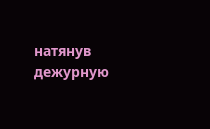натянув дежурную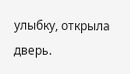улыбку, открыла дверь.